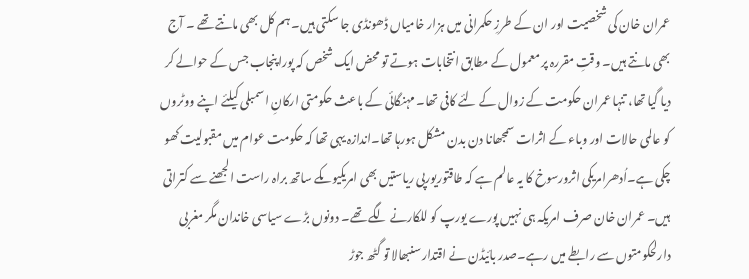عمران خان کی شخصیت اور ان کے طرزِ حکمرانی میں ہزار خامیاں ڈھونڈی جا سکتی ہیں۔ ہم کل بھی مانتے تھے ۔ آج بھی مانتے ہیں۔ وقتِ مقررہ پر معمول کے مطابق انتخابات ہوتے تو محض ایک شخص کہ پورا پنجاب جس کے حوالے کر دیا گیا تھا، تنہا عمران حکومت کے زوال کے لئے کافی تھا۔ مہنگائی کے باعث حکومتی ارکانِ اسمبلی کیلئے اپنے ووٹروں کو عالمی حالات اور وباء کے اثرات سمجھانا دن بدن مشکل ہورہا تھا۔اندازہ یہی تھا کہ حکومت عوام میں مقبولیت کھو چکی ہے۔اُدھرامریکی اثرورسوخ کا یہ عالم ہے کہ طاقتوریورپی ریاستیں بھی امریکیوںکے ساتھ براہ راست الجھنے سے کتراتی ہیں۔ عمران خان صرف امریکہ ہی نہیں پورے یورپ کو للکارنے لگے تھے۔ دونوں بڑے سیاسی خاندان مگر مغربی دارلحکومتوں سے رابطے میں رہے۔صدر بائیڈن نے اقتدار سنبھالا تو گٹھ جوڑ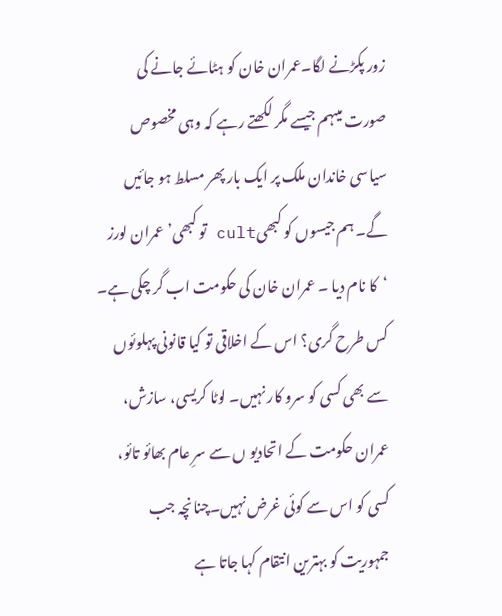زور پکڑنے لگا۔عمران خان کو ہٹائے جانے کی صورت میںہم جیسے مگر لکھتے رہے کہ وہی مخصوص سیاسی خاندان ملک پر ایک بار پھر مسلط ہو جائیں گے۔ ہم جیسوں کو کبھیcult تو کبھی’ عمران لورز ‘کا نام دیا ۔ عمران خان کی حکومت اب گر چکی ہے۔ کس طرح گری؟ اس کے اخلاقی تو کیا قانونی پہلوئوں سے بھی کسی کو سرو کار نہیں۔ لوٹا کریسی، سازش، عمران حکومت کے اتحادیو ں سے سرِ عام بھائو تائو، کسی کو اس سے کوئی غرض نہیں۔چنانچہ جب جمہوریت کو بہترین انتقام کہا جاتا ہے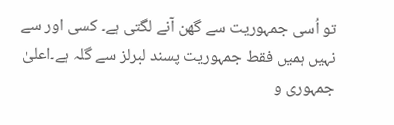تو اُسی جمہوریت سے گھن آنے لگتی ہے۔ کسی اور سے نہیں ہمیں فقط جمہوریت پسند لبرلز سے گلہ ہے۔اعلیٰ جمہوری و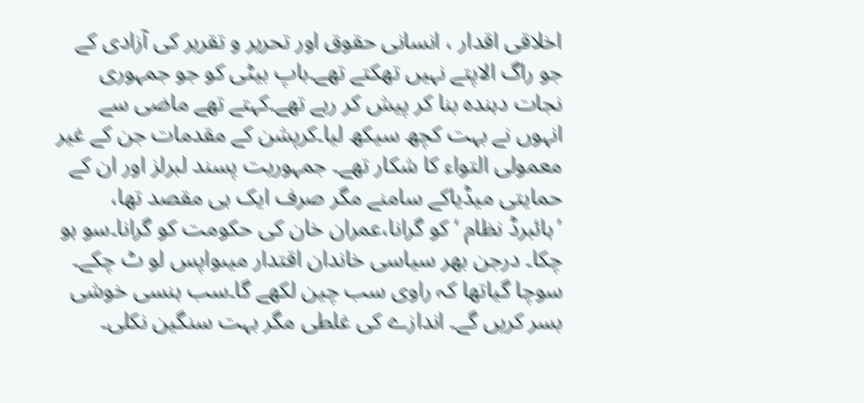اخلاقی اقدار ، انسانی حقوق اور تحریر و تقریر کی آزادی کے جو راگ الاپتے نہیں تھکتے تھے۔باپ بیٹی کو جو جمہوری نجات دہندہ بنا کر پیش کر رہے تھے۔کہتے تھے ماضی سے انہوں نے بہت کچھ سیکھ لیا۔کرپشن کے مقدمات جن کے غیر معمولی التواء کا شکار تھے۔ جمہوریت پسند لبرلز اور ان کے حمایتی میڈیاکے سامنے مگر صرف ایک ہی مقصد تھا، ’ہائبرڈ نظام ‘ کو گرانا،عمران خان کی حکومت کو گرانا۔سو ہو چکا۔ درجن بھر سیاسی خاندان اقتدار میںواپس لو ٹ چکے۔ سوچا گیاتھا کہ راوی سب چین لکھے گا۔سب ہنسی خوشی بسر کریں گے۔ اندازے کی غلطی مگر بہت سنگین نکلی۔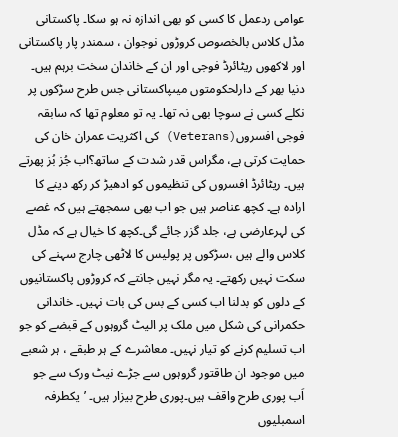عوامی ردعمل کا کسی کو بھی اندازہ نہ ہو سکا۔ پاکستانی مڈل کلاس بالخصوص کروڑوں نوجوان ، سمندر پار پاکستانی اور لاکھوں ریٹائرڈ فوجی اور ان کے خاندان سخت برہم ہیں۔ دنیا بھر کے دارلحکومتوں میںپاکستانی جس طرح سڑکوں پر نکلے کسی نے سوچا بھی نہ تھا۔ یہ تو معلوم تھا کہ سابقہ فوجی افسروں(Veterans) کی اکثریت عمران خان کی حمایت کرتی ہے، مگراس قدر شدت کے ساتھ؟اب جُز بُز پھرتے ہیں۔ ریٹائرڈ افسروں کی تنظیموں کو ادھیڑ کر رکھ دینے کا ارادہ ہے۔ کچھ عناصر ہیں جو اب بھی سمجھتے ہیں کہ غصے کی لہرعارضی ہے، جلد گزر جائے گی۔کچھ کا خیال ہے کہ مڈل کلاس والے ہیں ،سڑکوں پر پولیس کا لاٹھی چارج سہنے کی سکت نہیں رکھتے۔ یہ مگر نہیں جانتے کہ کروڑوں پاکستانیوں کے دلوں کو بدلنا اب کسی کے بس کی بات نہیں۔ خاندانی حکمرانی کی شکل میں ملک پر الیٹ گروہوں کے قبضے کو جو اب تسلیم کرنے کو تیار نہیں۔ معاشرے کے ہر طبقے ، ہر شعبے میں موجود ان طاقتور گروہوں سے جڑے نیٹ ورک سے جو اَب پوری طرح واقف ہیں۔پوری طرح بیزار ہیں۔ ’یکطرفہ اسمبلیوں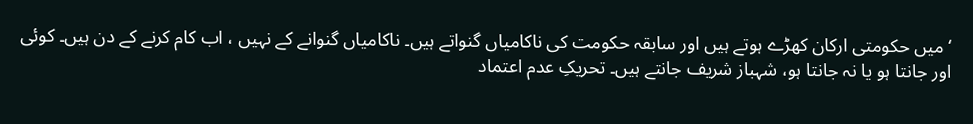‘میں حکومتی ارکان کھڑے ہوتے ہیں اور سابقہ حکومت کی ناکامیاں گنواتے ہیں۔ ناکامیاں گنوانے کے نہیں ، اب کام کرنے کے دن ہیں۔ کوئی اور جانتا ہو یا نہ جانتا ہو، شہباز شریف جانتے ہیں۔ تحریکِ عدم اعتماد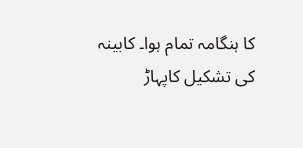کا ہنگامہ تمام ہوا۔ کابینہ کی تشکیل کاپہاڑ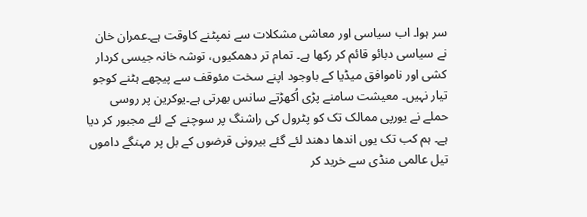سر ہوا۔ اب سیاسی اور معاشی مشکلات سے نمپٹنے کاوقت ہے۔عمران خان نے سیاسی دبائو قائم کر رکھا ہے۔ تمام تر دھمکیوں، توشہ خانہ جیسی کردار کشی اور ناموافق میڈیا کے باوجود اپنے سخت مئوقف سے پیچھے ہٹنے کوجو تیار نہیں۔ معیشت سامنے پڑی اُکھڑتے سانس بھرتی ہے۔یوکرین پر روسی حملے نے یورپی ممالک تک کو پٹرول کی راشنگ پر سوچنے کے لئے مجبور کر دیا ہے۔ ہم کب تک یوں اندھا دھند لئے گئے بیرونی قرضوں کے بل پر مہنگے داموں تیل عالمی منڈی سے خرید کر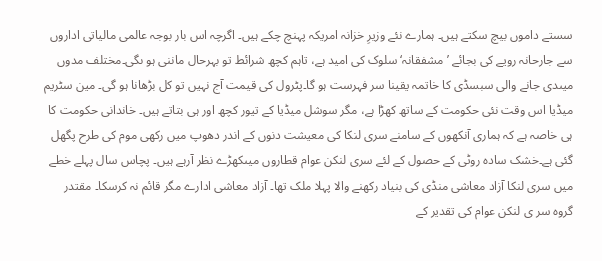سستے داموں بیچ سکتے ہیں۔ ہمارے نئے وزیرِ خزانہ امریکہ پہنچ چکے ہیں۔ اگرچہ اس بار بوجہ عالمی مالیاتی اداروں سے جارحانہ رویے کی بجائے ’مشفقانہ‘ سلوک کی امید ہے، تاہم کچھ شرائط تو بہرحال ماننی ہو ںگی۔مختلف مدوں میںدی جانے والی سبسڈی کا خاتمہ یقینا سر فہرست ہو گا۔پٹرول کی قیمت آج نہیں تو کل بڑھانا ہو گی۔ مین سٹریم میڈیا اس وقت نئی حکومت کے ساتھ کھڑا ہے، مگر سوشل میڈیا کے تیور کچھ اور ہی بتاتے ہیں۔ خاندانی حکومت کا ہی خاصہ ہے کہ ہماری آنکھوں کے سامنے سری لنکا کی معیشت دنوں کے اندر دھوپ میں رکھی موم کی طرح پگھل گئی ہے۔خشک سادہ روٹی کے حصول کے لئے سری لنکن عوام قطاروں میںکھڑے نظر آرہے ہیں۔ پچاس سال پہلے خطے میں سری لنکا آزاد معاشی منڈی کی بنیاد رکھنے والا پہلا ملک تھا۔ آزاد معاشی ادارے مگر قائم نہ کرسکا۔ مقتدر گروہ سر ی لنکن عوام کی تقدیر کے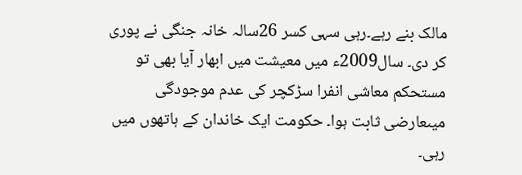مالک بنے رہے۔رہی سہی کسر 26سالہ خانہ جنگی نے پوری کر دی۔ سال2009ء میں معیشت میں ابھار آیا بھی تو مستحکم معاشی انفرا سڑکچر کی عدم موجودگی میںعارضی ثابت ہوا۔ حکومت ایک خاندان کے ہاتھوں میں رہی۔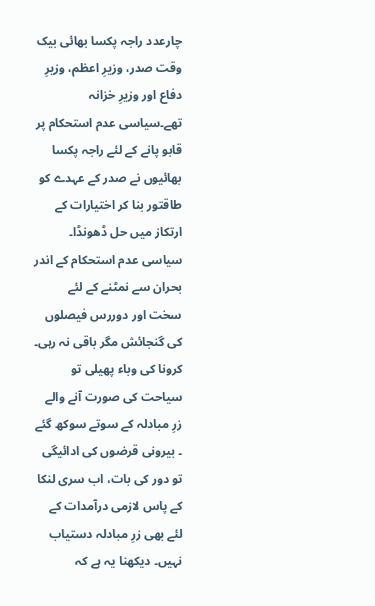چارعدد راجہ پکسا بھائی بیک وقت صدر، وزیرِ اعظم، وزیرِ دفاع اور وزیرِ خزانہ تھے۔سیاسی عدم استحکام پر قابو پانے کے لئے راجہ پکسا بھائیوں نے صدر کے عہدے کو طاقتور بنا کر اختیارات کے ارتکاز میں حل ڈھونڈا۔ سیاسی عدم استحکام کے اندر بحران سے نمٹنے کے لئے سخت اور دوررس فیصلوں کی گنجائش مگر باقی نہ رہی۔ کرونا کی وباء پھیلی تو سیاحت کی صورت آنے والے زرِ مبادلہ کے سوتے سوکھ گئے ۔ بیرونی قرضوں کی ادائیگی تو دور کی بات، اب سری لنکا کے پاس لازمی درآمدات کے لئے بھی زرِ مبادلہ دستیاب نہیں۔ دیکھنا یہ ہے کہ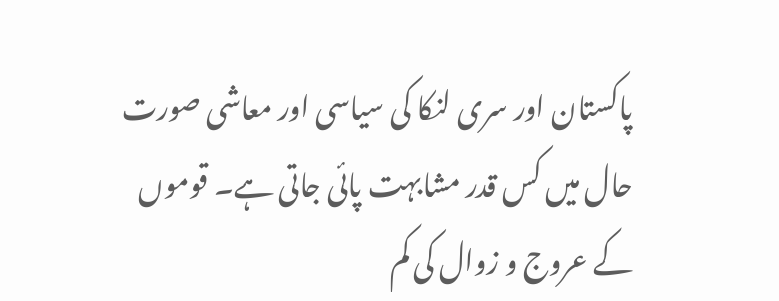پاکستان اور سری لنکا کی سیاسی اور معاشی صورت حال میں کس قدر مشابہت پائی جاتی ہے۔ قوموں کے عروج و زوال کی کم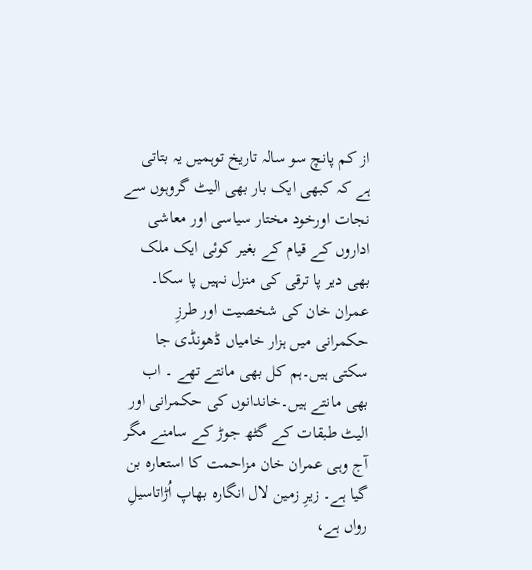از کم پانچ سو سالہ تاریخ توہمیں یہ بتاتی ہے کہ کبھی ایک بار بھی الیٹ گروہوں سے نجات اورخود مختار سیاسی اور معاشی اداروں کے قیام کے بغیر کوئی ایک ملک بھی دیر پا ترقی کی منزل نہیں پا سکا۔ عمران خان کی شخصیت اور طرزِ حکمرانی میں ہزار خامیاں ڈھونڈی جا سکتی ہیں۔ہم کل بھی مانتے تھے ۔ اب بھی مانتے ہیں۔خاندانوں کی حکمرانی اور الیٹ طبقات کے گٹھ جوڑ کے سامنے مگر آج وہی عمران خان مزاحمت کا استعارہ بن گیا ہے۔ زیرِ زمین لال انگارہ بھاپ اُڑاتاسیلِ رواں ہے،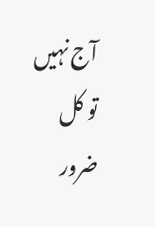آج نہیں تو کل ضرور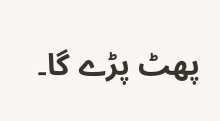پھٹ پڑے گا۔